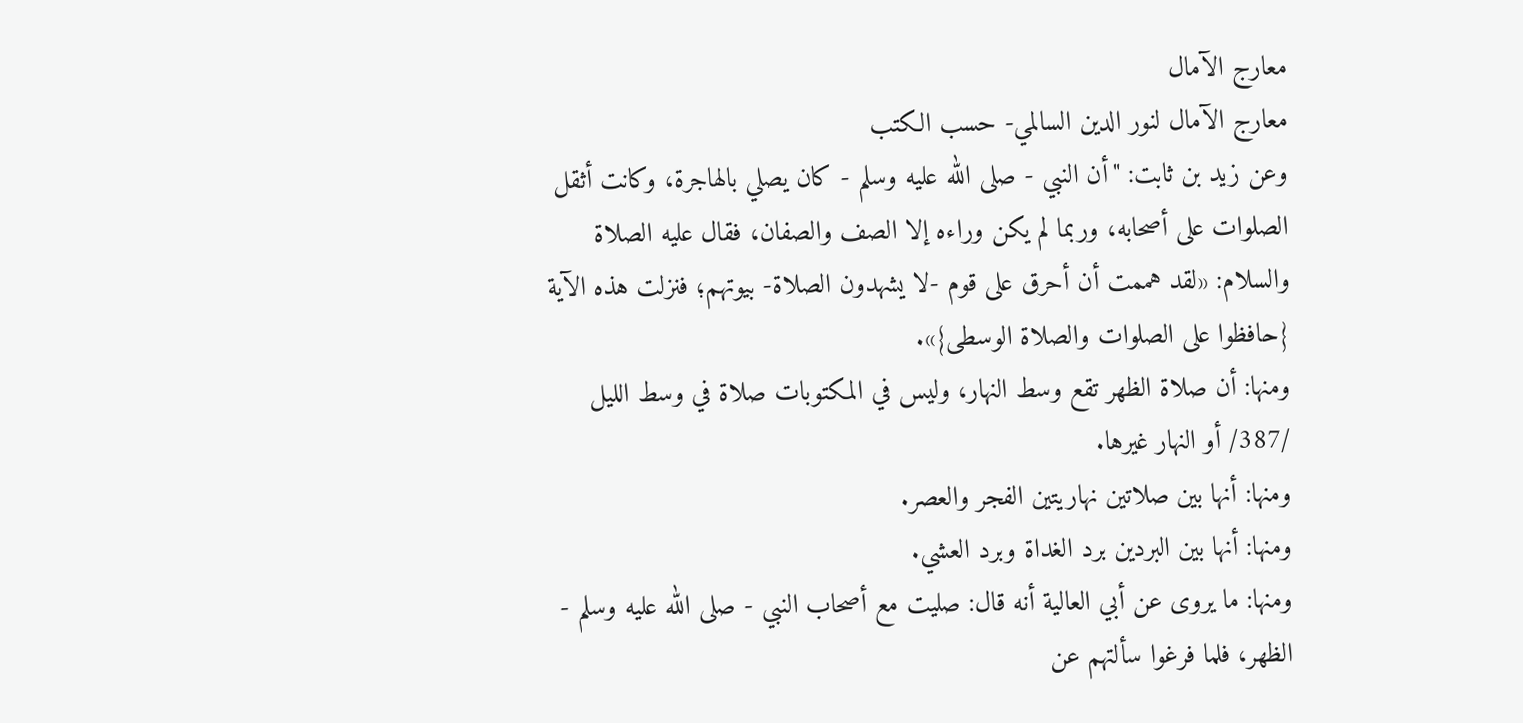معارج الآمال
معارج الآمال لنور الدين السالمي- حسب الكتب
وعن زيد بن ثابت: "أن النبي - صلى الله عليه وسلم - كان يصلي بالهاجرة، وكانت أثقل الصلوات على أصحابه، وربما لم يكن وراءه إلا الصف والصفان، فقال عليه الصلاة والسلام: «لقد هممت أن أحرق على قوم -لا يشهدون الصلاة- بيوتهم؛ فنزلت هذه الآية {حافظوا على الصلوات والصلاة الوسطى}».
ومنها: أن صلاة الظهر تقع وسط النهار، وليس في المكتوبات صلاة في وسط الليل /387/ أو النهار غيرها.
ومنها: أنها بين صلاتين نهاريتين الفجر والعصر.
ومنها: أنها بين البردين برد الغداة وبرد العشي.
ومنها: ما يروى عن أبي العالية أنه قال: صليت مع أصحاب النبي - صلى الله عليه وسلم - الظهر، فلما فرغوا سألتهم عن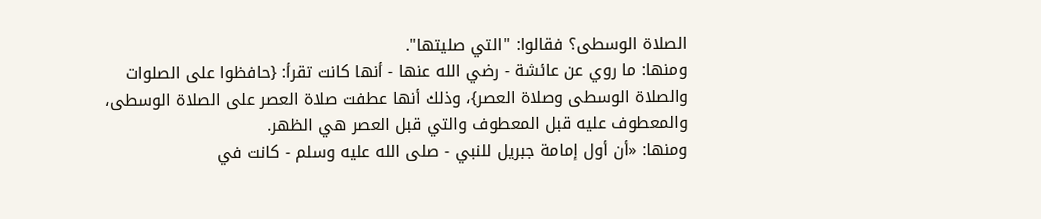الصلاة الوسطى؟ فقالوا: "التي صليتها".
ومنها: ما روي عن عائشة - رضي الله عنها - أنها كانت تقرأ: {حافظوا على الصلوات والصلاة الوسطى وصلاة العصر}، وذلك أنها عطفت صلاة العصر على الصلاة الوسطى، والمعطوف عليه قبل المعطوف والتي قبل العصر هي الظهر.
ومنها: «أن أول إمامة جبريل للنبي - صلى الله عليه وسلم - كانت في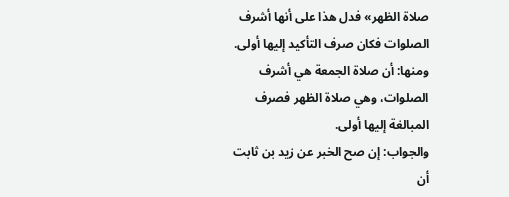صلاة الظهر» فدل هذا على أنها أشرف الصلوات فكان صرف التأكيد إليها أولى.
ومنها: أن صلاة الجمعة هي أشرف الصلوات، وهي صلاة الظهر فصرف المبالغة إليها أولى.
والجواب: إن صح الخبر عن زيد بن ثابت أن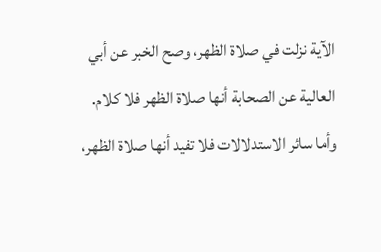الآية نزلت في صلاة الظهر، وصح الخبر عن أبي العالية عن الصحابة أنها صلاة الظهر فلا كلام.
وأما سائر الاستدلالات فلا تفيد أنها صلاة الظهر،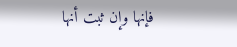فإنها وإن ثبت أنها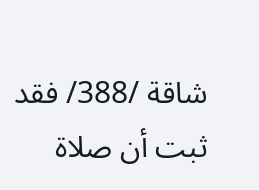شاقة /388/ فقد ثبت أن صلاة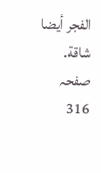الفجر أيضا شاقة.
صفحہ 316